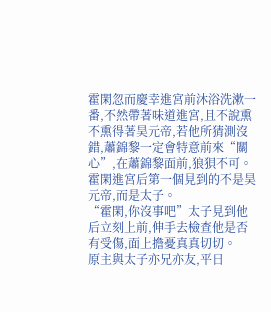霍閑忽而慶幸進宮前沐浴洗漱一番,不然帶著味道進宮,且不說熏不熏得著昊元帝,若他所猜測沒錯,蕭錦黎一定會特意前來“關心”,在蕭錦黎面前,狼狽不可。
霍閑進宮后第一個見到的不是昊元帝,而是太子。
“霍閑,你沒事吧”太子見到他后立刻上前,伸手去檢查他是否有受傷,面上擔憂真真切切。
原主與太子亦兄亦友,平日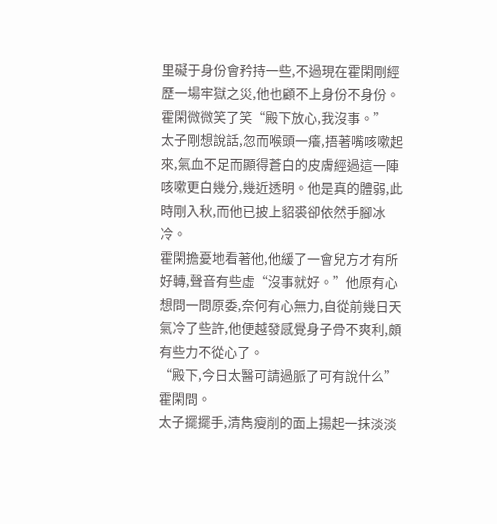里礙于身份會矜持一些,不過現在霍閑剛經歷一場牢獄之災,他也顧不上身份不身份。
霍閑微微笑了笑“殿下放心,我沒事。”
太子剛想說話,忽而喉頭一癢,捂著嘴咳嗽起來,氣血不足而顯得蒼白的皮膚經過這一陣咳嗽更白幾分,幾近透明。他是真的體弱,此時剛入秋,而他已披上貂裘卻依然手腳冰冷。
霍閑擔憂地看著他,他緩了一會兒方才有所好轉,聲音有些虛“沒事就好。”他原有心想問一問原委,奈何有心無力,自從前幾日天氣冷了些許,他便越發感覺身子骨不爽利,頗有些力不從心了。
“殿下,今日太醫可請過脈了可有說什么”霍閑問。
太子擺擺手,清雋瘦削的面上揚起一抹淡淡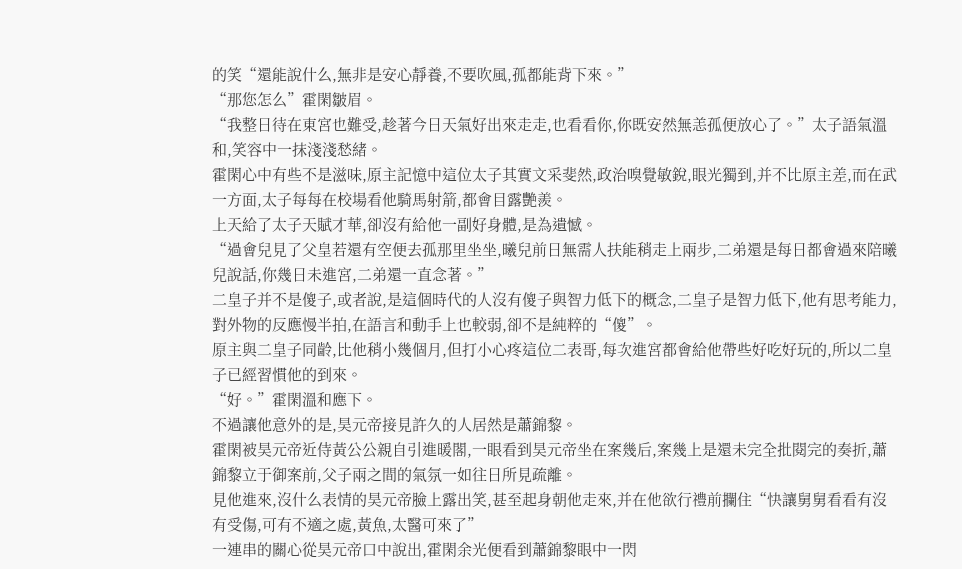的笑“還能說什么,無非是安心靜養,不要吹風,孤都能背下來。”
“那您怎么”霍閑皺眉。
“我整日待在東宮也難受,趁著今日天氣好出來走走,也看看你,你既安然無恙孤便放心了。”太子語氣溫和,笑容中一抹淺淺愁緒。
霍閑心中有些不是滋味,原主記憶中這位太子其實文采斐然,政治嗅覺敏銳,眼光獨到,并不比原主差,而在武一方面,太子每每在校場看他騎馬射箭,都會目露艷羨。
上天給了太子天賦才華,卻沒有給他一副好身體,是為遺憾。
“過會兒見了父皇若還有空便去孤那里坐坐,曦兒前日無需人扶能稍走上兩步,二弟還是每日都會過來陪曦兒說話,你幾日未進宮,二弟還一直念著。”
二皇子并不是傻子,或者說,是這個時代的人沒有傻子與智力低下的概念,二皇子是智力低下,他有思考能力,對外物的反應慢半拍,在語言和動手上也較弱,卻不是純粹的“傻”。
原主與二皇子同齡,比他稍小幾個月,但打小心疼這位二表哥,每次進宮都會給他帶些好吃好玩的,所以二皇子已經習慣他的到來。
“好。”霍閑溫和應下。
不過讓他意外的是,昊元帝接見許久的人居然是蕭錦黎。
霍閑被昊元帝近侍黃公公親自引進暖閣,一眼看到昊元帝坐在案幾后,案幾上是還未完全批閱完的奏折,蕭錦黎立于御案前,父子兩之間的氣氛一如往日所見疏離。
見他進來,沒什么表情的昊元帝臉上露出笑,甚至起身朝他走來,并在他欲行禮前攔住“快讓舅舅看看有沒有受傷,可有不適之處,黃魚,太醫可來了”
一連串的關心從昊元帝口中說出,霍閑余光便看到蕭錦黎眼中一閃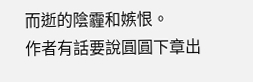而逝的陰霾和嫉恨。
作者有話要說圓圓下章出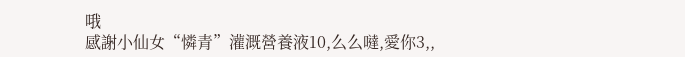哦
感謝小仙女“憐青”灌溉營養液10,么么噠,愛你3,,